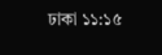ঢাকা ১১:১৫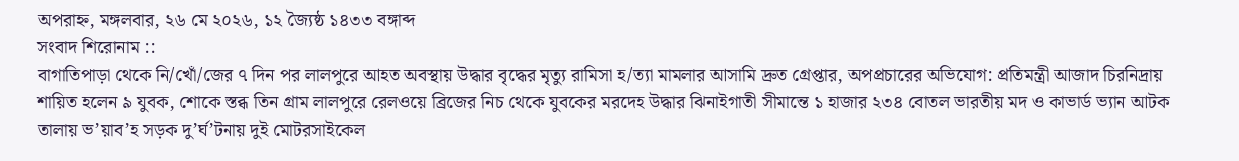অপরাহ্ন, মঙ্গলবার, ২৬ মে ২০২৬, ১২ জ্যৈষ্ঠ ১৪৩৩ বঙ্গাব্দ
সংবাদ শিরোনাম ::
বাগাতিপাড়া থেকে নি/খোঁ/জের ৭ দিন পর লালপুরে আহত অবস্থায় উদ্ধার বৃদ্ধের মৃত্যু রামিসা হ/ত্যা মামলার আসামি দ্রুত গ্রেপ্তার, অপপ্রচারের অভিযোগ: প্রতিমন্ত্রী আজাদ চিরনিদ্রায় শায়িত হলেন ৯ যুবক, শোকে স্তব্ধ তিন গ্রাম লালপুরে রেলওয়ে ব্রিজের নিচ থেকে যুবকের মরদেহ উদ্ধার ঝিনাইগাতী সীমান্তে ১ হাজার ২৩৪ বোতল ভারতীয় মদ ও কাভার্ড ভ্যান আটক তালায় ভ’য়াব’হ সড়ক দু’র্ঘ’টনায় দুই মোটরসাইকেল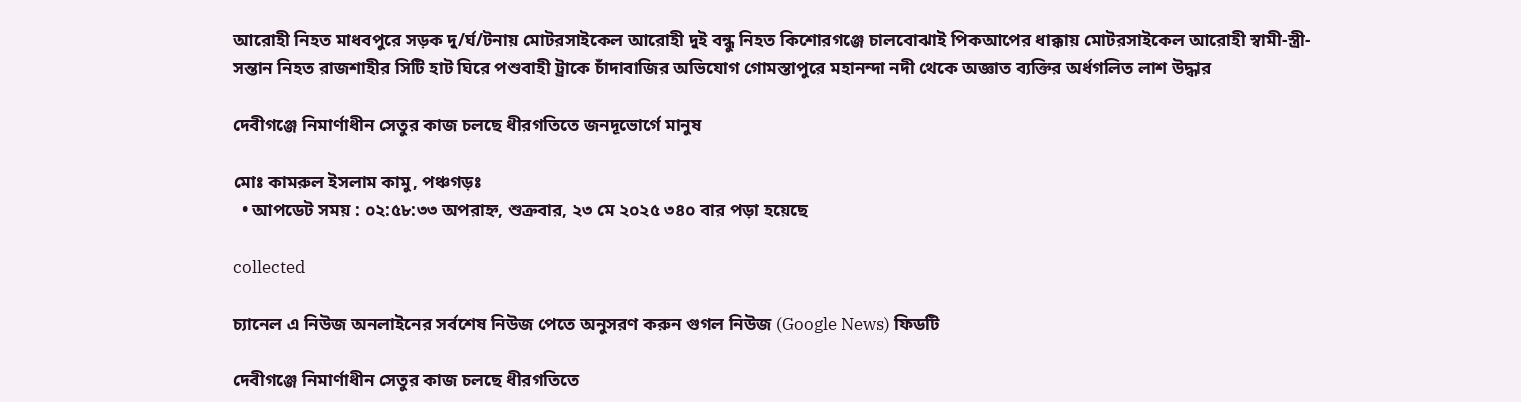আরোহী নিহত মাধবপুরে সড়ক দু/র্ঘ/টনায় মোটরসাইকেল আরোহী দুই বন্ধু নিহত কিশোরগঞ্জে চালবোঝাই পিকআপের ধাক্কায় মোটরসাইকেল আরোহী স্বামী-স্ত্রী-সন্তান নিহত রাজশাহীর সিটি হাট ঘিরে পশুবাহী ট্রাকে চাঁদাবাজির অভিযোগ গোমস্তাপুরে মহানন্দা নদী থেকে অজ্ঞাত ব্যক্তির অর্ধগলিত লাশ উদ্ধার

দেবীগঞ্জে নিমার্ণাধীন সেতুর কাজ চলছে ধীরগতিতে জনদূভোর্গে মানুষ

মোঃ কামরুল ইসলাম কামু, পঞ্চগড়ঃ
  • আপডেট সময় : ০২:৫৮:৩৩ অপরাহ্ন, শুক্রবার, ২৩ মে ২০২৫ ৩৪০ বার পড়া হয়েছে

collected

চ্যানেল এ নিউজ অনলাইনের সর্বশেষ নিউজ পেতে অনুসরণ করুন গুগল নিউজ (Google News) ফিডটি

দেবীগঞ্জে নিমার্ণাধীন সেতুর কাজ চলছে ধীরগতিতে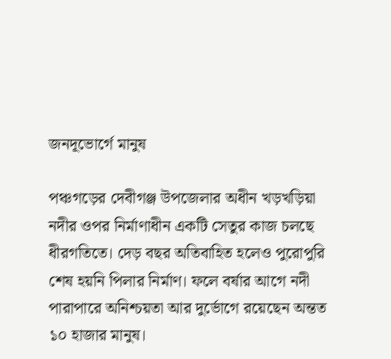জনদূভোর্গে মানুষ

পঞ্চগড়ের দেবীগঞ্জ উপজেলার অধীন খড়খড়িয়া নদীর ওপর নির্মাণাধীন একটি সেতুর কাজ চলছে ধীরগতিতে। দেড় বছর অতিবাহিত হলেও পুরোপুরি শেষ হয়নি পিলার নির্মাণ। ফলে বর্ষার আগে নদী পারাপারে অনিশ্চয়তা আর দুর্ভোগে রয়েছেন অন্তত ১০ হাজার মানুষ।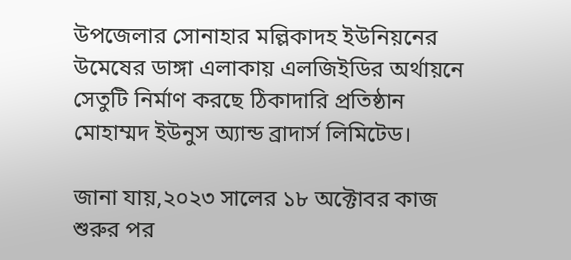উপজেলার সোনাহার মল্লিকাদহ ইউনিয়নের উমেষের ডাঙ্গা এলাকায় এলজিইডির অর্থায়নে সেতুটি নির্মাণ করছে ঠিকাদারি প্রতিষ্ঠান মোহাম্মদ ইউনুস অ্যান্ড ব্রাদার্স লিমিটেড।

জানা যায়,২০২৩ সালের ১৮ অক্টোবর কাজ শুরুর পর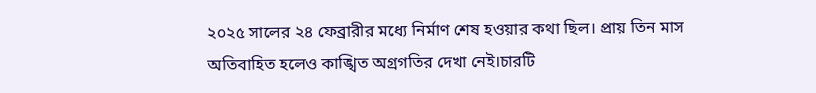২০২৫ সালের ২৪ ফেব্রারীর মধ্যে নির্মাণ শেষ হওয়ার কথা ছিল। প্রায় তিন মাস অতিবাহিত হলেও কাঙ্খিত অগ্রগতির দেখা নেই।চারটি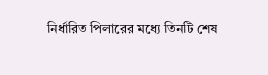নির্ধারিত পিলারের মধ্যে তিনটি শেষ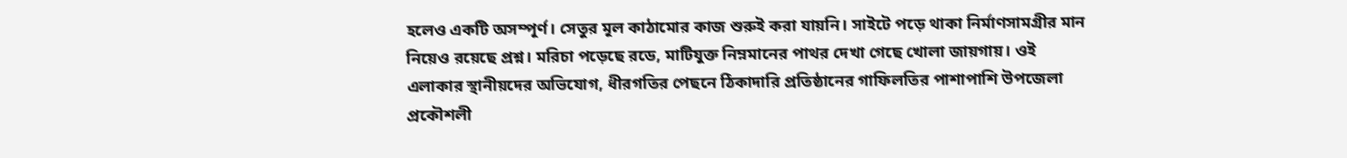হলেও একটি অসম্পূর্ণ। সেতুর মূল কাঠামোর কাজ শুরুই করা যায়নি। সাইটে পড়ে থাকা নির্মাণসামগ্রীর মান নিয়েও রয়েছে প্রশ্ন। মরিচা পড়েছে রডে, মাটিযুক্ত নিম্নমানের পাথর দেখা গেছে খোলা জায়গায়। ওই এলাকার স্থানীয়দের অভিযোগ, ধীরগতির পেছনে ঠিকাদারি প্রতিষ্ঠানের গাফিলতির পাশাপাশি উপজেলা প্রকৌশলী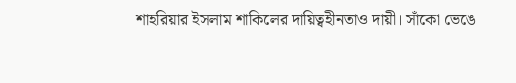শাহরিয়ার ইসলাম শাকিলের দায়িত্বহীনতাও দায়ী। সাঁকো ভেঙে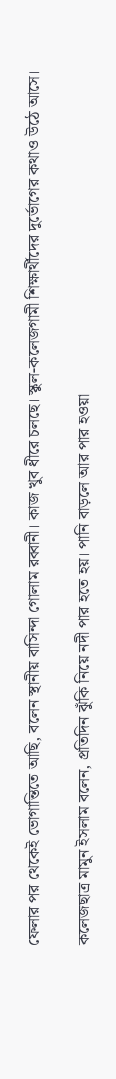ফেলার পর থেকেই ভোগান্তিতে আছি, বলেন স্থানীয় বাসিন্দা গোলাম রব্বানী। কাজ খুব ধীরে চলছে। স্কুল-কলেজগামী শিক্ষার্থীদের দুর্ভোগের কথাও উঠে আসে।

কলেজছাত্র মামুন ইসলাম বলেন, প্রতিদিন ঝুঁকি নিয়ে নদী পার হতে হয়। পানি বাড়লে আর পার হওয়া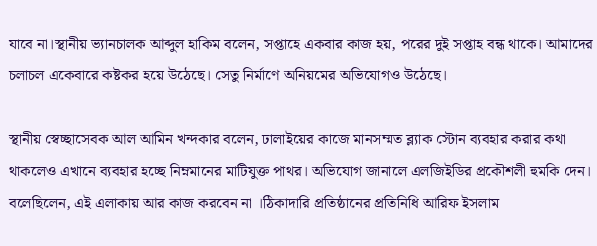যাবে না।স্থানীয় ভ্যানচালক আব্দুল হাকিম বলেন, সপ্তাহে একবার কাজ হয়, পরের দুই সপ্তাহ বন্ধ থাকে। আমাদের চলাচল একেবারে কষ্টকর হয়ে উঠেছে। সেতু নির্মাণে অনিয়মের অভিযোগও উঠেছে।

স্থানীয় স্বেচ্ছাসেবক আল আমিন খন্দকার বলেন, ঢালাইয়ের কাজে মানসম্মত ব্ল্যাক স্টোন ব্যবহার করার কথা থাকলেও এখানে ব্যবহার হচ্ছে নিম্নমানের মাটিযুক্ত পাথর। অভিযোগ জানালে এলজিইডির প্রকৌশলী হুমকি দেন। বলেছিলেন, এই এলাকায় আর কাজ করবেন না ।ঠিকাদারি প্রতিষ্ঠানের প্রতিনিধি আরিফ ইসলাম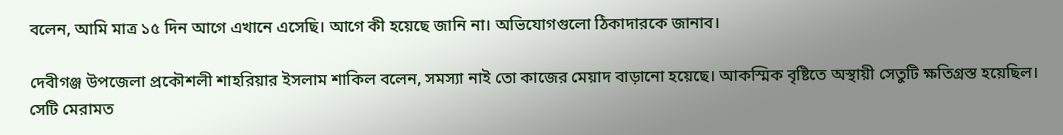বলেন, আমি মাত্র ১৫ দিন আগে এখানে এসেছি। আগে কী হয়েছে জানি না। অভিযোগগুলো ঠিকাদারকে জানাব।

দেবীগঞ্জ উপজেলা প্রকৌশলী শাহরিয়ার ইসলাম শাকিল বলেন, সমস্যা নাই তো কাজের মেয়াদ বাড়ানো হয়েছে। আকস্মিক বৃষ্টিতে অস্থায়ী সেতুটি ক্ষতিগ্রস্ত হয়েছিল। সেটি মেরামত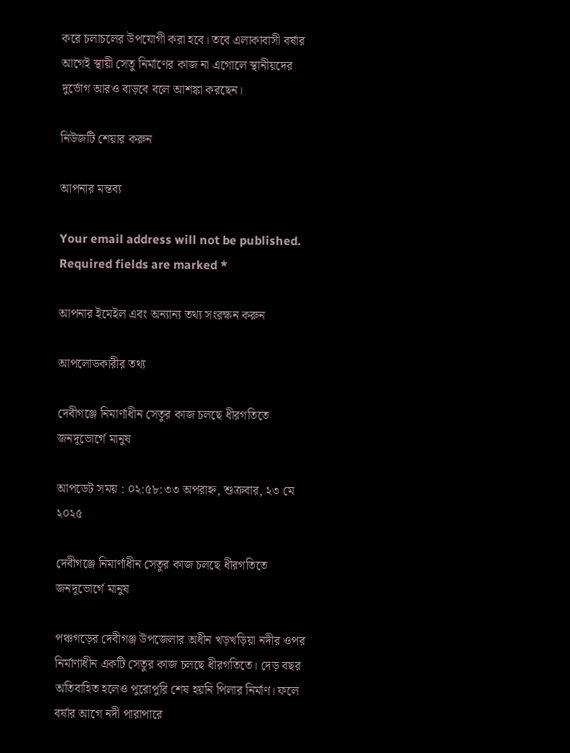করে চলাচলের উপযোগী করা হবে। তবে এলাকাবাসী বর্ষার আগেই স্থায়ী সেতু নির্মাণের কাজ না এগোলে স্থানীয়দের দুর্ভোগ আরও বাড়বে বলে আশঙ্কা করছেন।

নিউজটি শেয়ার করুন

আপনার মন্তব্য

Your email address will not be published. Required fields are marked *

আপনার ইমেইল এবং অন্যান্য তথ্য সংরক্ষন করুন

আপলোডকারীর তথ্য

দেবীগঞ্জে নিমার্ণাধীন সেতুর কাজ চলছে ধীরগতিতে জনদূভোর্গে মানুষ

আপডেট সময় : ০২:৫৮:৩৩ অপরাহ্ন, শুক্রবার, ২৩ মে ২০২৫

দেবীগঞ্জে নিমার্ণাধীন সেতুর কাজ চলছে ধীরগতিতে জনদূভোর্গে মানুষ

পঞ্চগড়ের দেবীগঞ্জ উপজেলার অধীন খড়খড়িয়া নদীর ওপর নির্মাণাধীন একটি সেতুর কাজ চলছে ধীরগতিতে। দেড় বছর অতিবাহিত হলেও পুরোপুরি শেষ হয়নি পিলার নির্মাণ। ফলে বর্ষার আগে নদী পারাপারে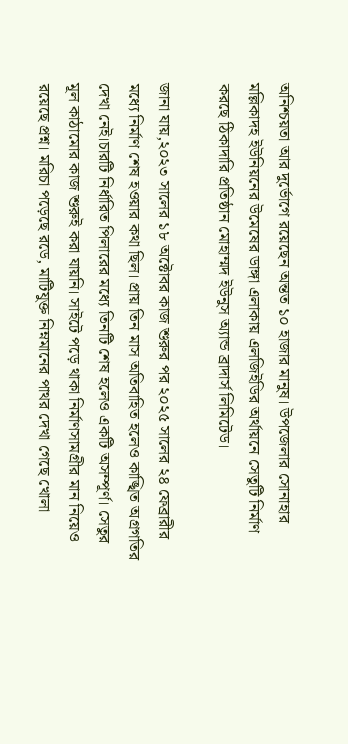অনিশ্চয়তা আর দুর্ভোগে রয়েছেন অন্তত ১০ হাজার মানুষ। উপজেলার সোনাহার মল্লিকাদহ ইউনিয়নের উমেষের ডাঙ্গা এলাকায় এলজিইডির অর্থায়নে সেতুটি নির্মাণ করছে ঠিকাদারি প্রতিষ্ঠান মোহাম্মদ ইউনুস অ্যান্ড ব্রাদার্স লিমিটেড।

জানা যায়,২০২৩ সালের ১৮ অক্টোবর কাজ শুরুর পর ২০২৫ সালের ২৪ ফেব্রারীর মধ্যে নির্মাণ শেষ হওয়ার কথা ছিল। প্রায় তিন মাস অতিবাহিত হলেও কাঙ্খিত অগ্রগতির দেখা নেই।চারটি নির্ধারিত পিলারের মধ্যে তিনটি শেষ হলেও একটি অসম্পূর্ণ। সেতুর মূল কাঠামোর কাজ শুরুই করা যায়নি। সাইটে পড়ে থাকা নির্মাণসামগ্রীর মান নিয়েও রয়েছে প্রশ্ন। মরিচা পড়েছে রডে, মাটিযুক্ত নিম্নমানের পাথর দেখা গেছে খোলা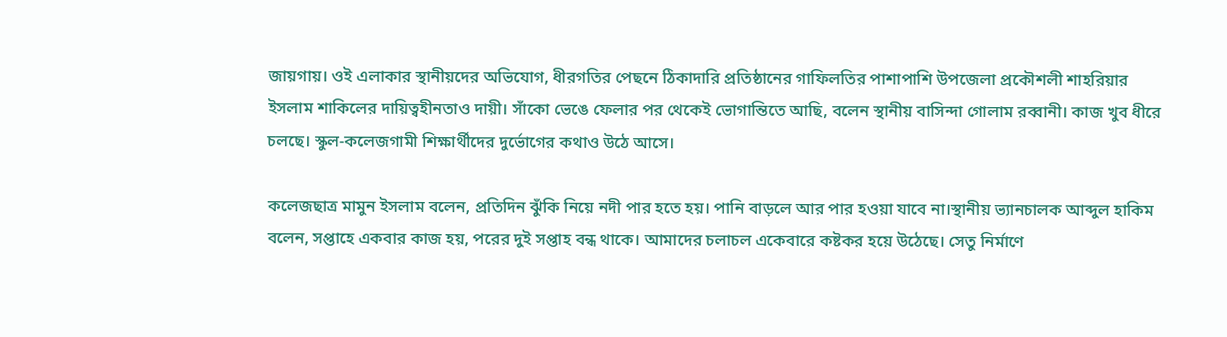জায়গায়। ওই এলাকার স্থানীয়দের অভিযোগ, ধীরগতির পেছনে ঠিকাদারি প্রতিষ্ঠানের গাফিলতির পাশাপাশি উপজেলা প্রকৌশলী শাহরিয়ার ইসলাম শাকিলের দায়িত্বহীনতাও দায়ী। সাঁকো ভেঙে ফেলার পর থেকেই ভোগান্তিতে আছি, বলেন স্থানীয় বাসিন্দা গোলাম রব্বানী। কাজ খুব ধীরে চলছে। স্কুল-কলেজগামী শিক্ষার্থীদের দুর্ভোগের কথাও উঠে আসে।

কলেজছাত্র মামুন ইসলাম বলেন, প্রতিদিন ঝুঁকি নিয়ে নদী পার হতে হয়। পানি বাড়লে আর পার হওয়া যাবে না।স্থানীয় ভ্যানচালক আব্দুল হাকিম বলেন, সপ্তাহে একবার কাজ হয়, পরের দুই সপ্তাহ বন্ধ থাকে। আমাদের চলাচল একেবারে কষ্টকর হয়ে উঠেছে। সেতু নির্মাণে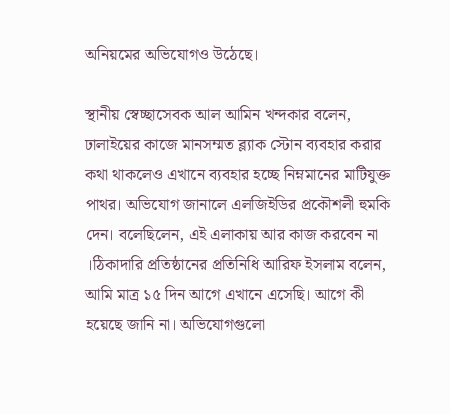অনিয়মের অভিযোগও উঠেছে।

স্থানীয় স্বেচ্ছাসেবক আল আমিন খন্দকার বলেন, ঢালাইয়ের কাজে মানসম্মত ব্ল্যাক স্টোন ব্যবহার করার কথা থাকলেও এখানে ব্যবহার হচ্ছে নিম্নমানের মাটিযুক্ত পাথর। অভিযোগ জানালে এলজিইডির প্রকৌশলী হুমকি দেন। বলেছিলেন, এই এলাকায় আর কাজ করবেন না ।ঠিকাদারি প্রতিষ্ঠানের প্রতিনিধি আরিফ ইসলাম বলেন, আমি মাত্র ১৫ দিন আগে এখানে এসেছি। আগে কী হয়েছে জানি না। অভিযোগগুলো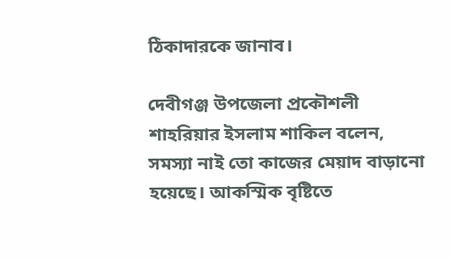ঠিকাদারকে জানাব।

দেবীগঞ্জ উপজেলা প্রকৌশলী শাহরিয়ার ইসলাম শাকিল বলেন, সমস্যা নাই তো কাজের মেয়াদ বাড়ানো হয়েছে। আকস্মিক বৃষ্টিতে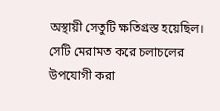অস্থায়ী সেতুটি ক্ষতিগ্রস্ত হয়েছিল। সেটি মেরামত করে চলাচলের উপযোগী করা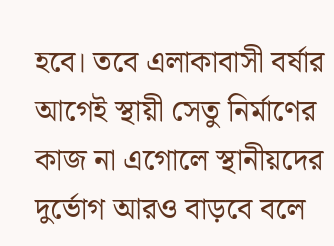হবে। তবে এলাকাবাসী বর্ষার আগেই স্থায়ী সেতু নির্মাণের কাজ না এগোলে স্থানীয়দের দুর্ভোগ আরও বাড়বে বলে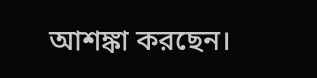আশঙ্কা করছেন।